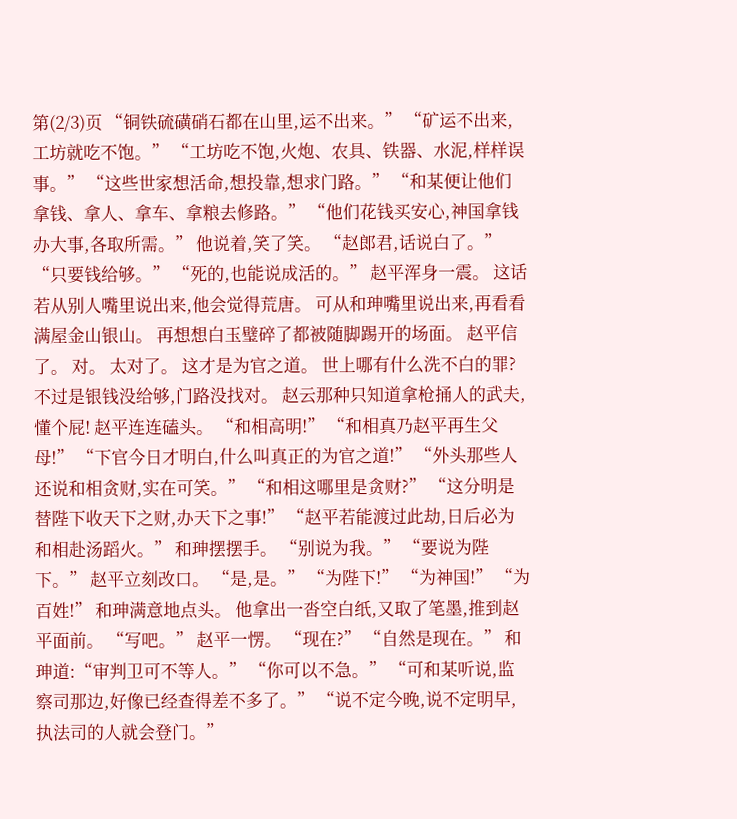第(2/3)页 “铜铁硫磺硝石都在山里,运不出来。” “矿运不出来,工坊就吃不饱。” “工坊吃不饱,火炮、农具、铁器、水泥,样样误事。” “这些世家想活命,想投靠,想求门路。” “和某便让他们拿钱、拿人、拿车、拿粮去修路。” “他们花钱买安心,神国拿钱办大事,各取所需。” 他说着,笑了笑。 “赵郎君,话说白了。” “只要钱给够。” “死的,也能说成活的。” 赵平浑身一震。 这话若从别人嘴里说出来,他会觉得荒唐。 可从和珅嘴里说出来,再看看满屋金山银山。 再想想白玉璧碎了都被随脚踢开的场面。 赵平信了。 对。 太对了。 这才是为官之道。 世上哪有什么洗不白的罪? 不过是银钱没给够,门路没找对。 赵云那种只知道拿枪捅人的武夫,懂个屁! 赵平连连磕头。 “和相高明!” “和相真乃赵平再生父母!” “下官今日才明白,什么叫真正的为官之道!” “外头那些人还说和相贪财,实在可笑。” “和相这哪里是贪财?” “这分明是替陛下收天下之财,办天下之事!” “赵平若能渡过此劫,日后必为和相赴汤蹈火。” 和珅摆摆手。 “别说为我。” “要说为陛下。” 赵平立刻改口。 “是,是。” “为陛下!” “为神国!” “为百姓!” 和珅满意地点头。 他拿出一沓空白纸,又取了笔墨,推到赵平面前。 “写吧。” 赵平一愣。 “现在?” “自然是现在。” 和珅道:“审判卫可不等人。” “你可以不急。” “可和某听说,监察司那边,好像已经查得差不多了。” “说不定今晚,说不定明早,执法司的人就会登门。”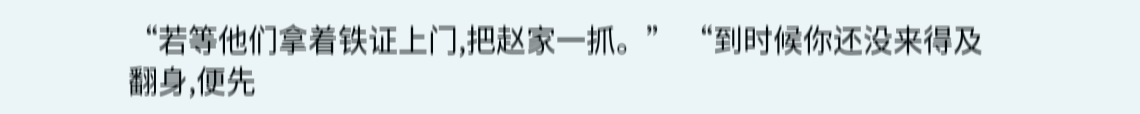“若等他们拿着铁证上门,把赵家一抓。” “到时候你还没来得及翻身,便先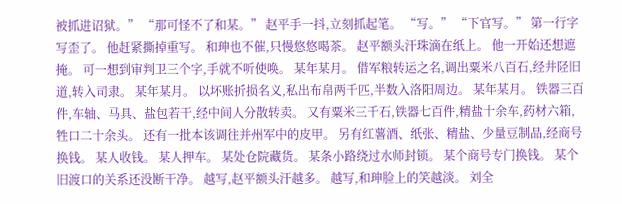被抓进诏狱。” “那可怪不了和某。” 赵平手一抖,立刻抓起笔。 “写。” “下官写。” 第一行字写歪了。 他赶紧撕掉重写。 和珅也不催,只慢悠悠喝茶。 赵平额头汗珠滴在纸上。 他一开始还想遮掩。 可一想到审判卫三个字,手就不听使唤。 某年某月。 借军粮转运之名,调出粟米八百石,经井陉旧道,转入司隶。 某年某月。 以坏账折损名义,私出布帛两千匹,半数入洛阳周边。 某年某月。 铁器三百件,车轴、马具、盐包若干,经中间人分散转卖。 又有粟米三千石,铁器七百件,精盐十余车,药材六箱,牲口二十余头。 还有一批本该调往并州军中的皮甲。 另有红薯酒、纸张、精盐、少量豆制品,经商号换钱。 某人收钱。 某人押车。 某处仓院藏货。 某条小路绕过水师封锁。 某个商号专门换钱。 某个旧渡口的关系还没断干净。 越写,赵平额头汗越多。 越写,和珅脸上的笑越淡。 刘全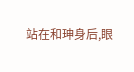站在和珅身后,眼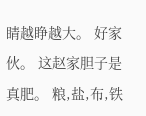睛越睁越大。 好家伙。 这赵家胆子是真肥。 粮,盐,布,铁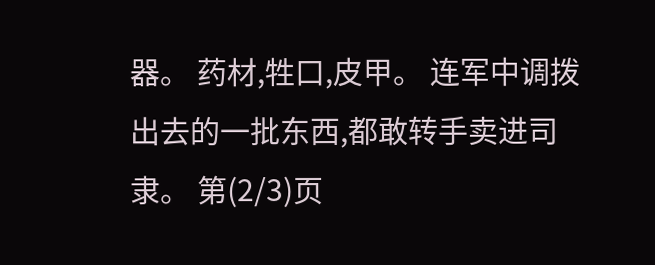器。 药材,牲口,皮甲。 连军中调拨出去的一批东西,都敢转手卖进司隶。 第(2/3)页